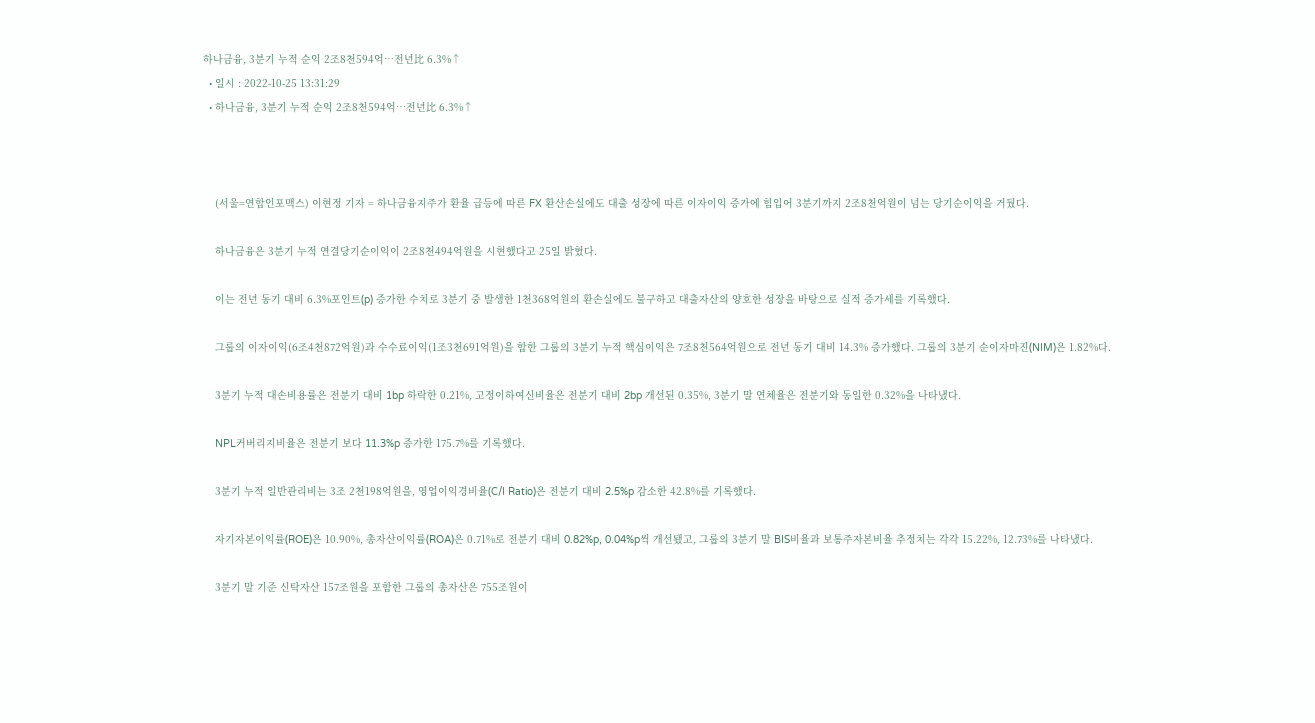하나금융, 3분기 누적 순익 2조8천594억…전년比 6.3%↑
  • 일시 : 2022-10-25 13:31:29
  • 하나금융, 3분기 누적 순익 2조8천594억…전년比 6.3%↑



    (서울=연합인포맥스) 이현정 기자 = 하나금융지주가 환율 급등에 따른 FX 환산손실에도 대출 성장에 따른 이자이익 증가에 힘입어 3분기까지 2조8천억원이 넘는 당기순이익을 거뒀다.

    하나금융은 3분기 누적 연결당기순이익이 2조8천494억원을 시현했다고 25일 밝혔다.

    이는 전년 동기 대비 6.3%포인트(p) 증가한 수치로 3분기 중 발생한 1천368억원의 환손실에도 불구하고 대출자산의 양호한 성장을 바탕으로 실적 증가세를 기록했다.

    그룹의 이자이익(6조4천872억원)과 수수료이익(1조3천691억원)을 합한 그룹의 3분기 누적 핵심이익은 7조8천564억원으로 전년 동기 대비 14.3% 증가했다. 그룹의 3분기 순이자마진(NIM)은 1.82%다.

    3분기 누적 대손비용률은 전분기 대비 1bp 하락한 0.21%, 고정이하여신비율은 전분기 대비 2bp 개선된 0.35%, 3분기 말 연체율은 전분기와 동일한 0.32%을 나타냈다.

    NPL커버리지비율은 전분기 보다 11.3%p 증가한 175.7%를 기록했다.

    3분기 누적 일반관리비는 3조 2천198억원을, 영업이익경비율(C/I Ratio)은 전분기 대비 2.5%p 감소한 42.8%를 기록했다.

    자기자본이익률(ROE)은 10.90%, 총자산이익률(ROA)은 0.71%로 전분기 대비 0.82%p, 0.04%p씩 개선됐고, 그룹의 3분기 말 BIS비율과 보통주자본비율 추정치는 각각 15.22%, 12.73%를 나타냈다.

    3분기 말 기준 신탁자산 157조원을 포함한 그룹의 총자산은 755조원이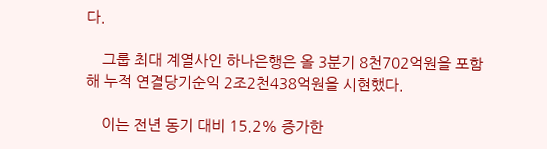다.

    그룹 최대 계열사인 하나은행은 올 3분기 8천702억원을 포함해 누적 연결당기순익 2조2천438억원을 시현했다.

    이는 전년 동기 대비 15.2% 증가한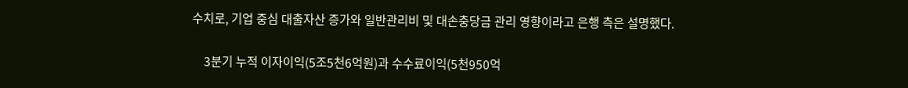수치로, 기업 중심 대출자산 증가와 일반관리비 및 대손충당금 관리 영향이라고 은행 측은 설명했다.

    3분기 누적 이자이익(5조5천6억원)과 수수료이익(5천950억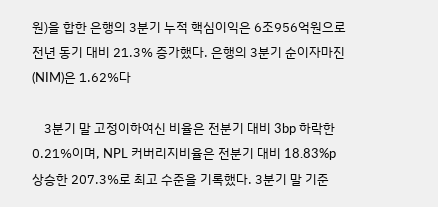원)을 합한 은행의 3분기 누적 핵심이익은 6조956억원으로 전년 동기 대비 21.3% 증가했다. 은행의 3분기 순이자마진(NIM)은 1.62%다

    3분기 말 고정이하여신 비율은 전분기 대비 3bp 하락한 0.21%이며, NPL 커버리지비율은 전분기 대비 18.83%p 상승한 207.3%로 최고 수준을 기록했다. 3분기 말 기준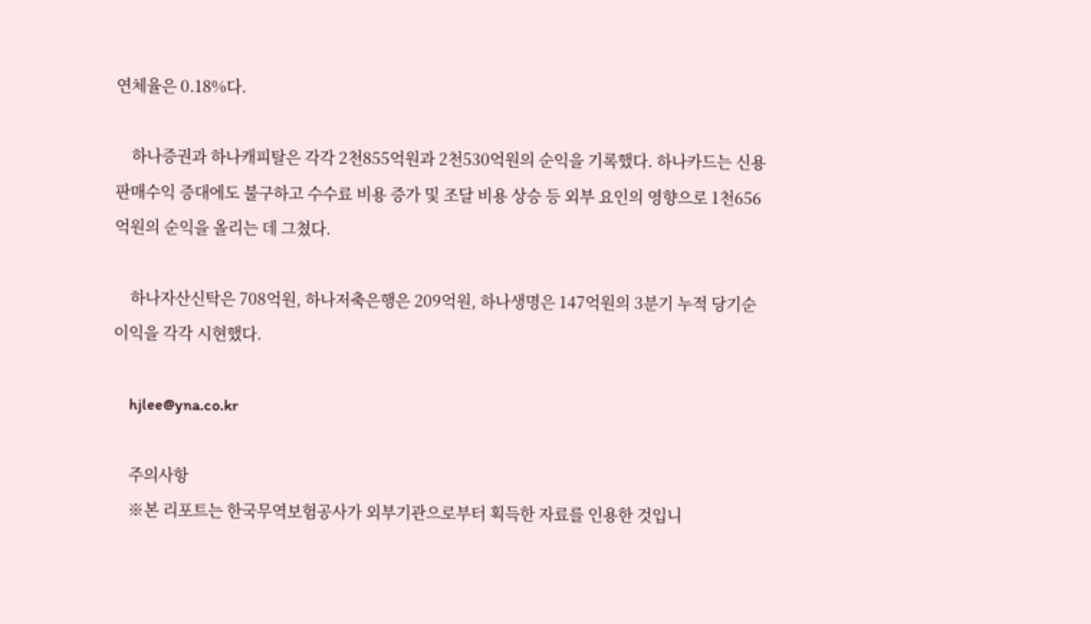연체율은 0.18%다.

    하나증권과 하나캐피탈은 각각 2천855억원과 2천530억원의 순익을 기록했다. 하나카드는 신용판매수익 증대에도 불구하고 수수료 비용 증가 및 조달 비용 상승 등 외부 요인의 영향으로 1천656억원의 순익을 올리는 데 그쳤다.

    하나자산신탁은 708억원, 하나저축은행은 209억원, 하나생명은 147억원의 3분기 누적 당기순이익을 각각 시현했다.

    hjlee@yna.co.kr

    주의사항
    ※본 리포트는 한국무역보험공사가 외부기관으로부터 획득한 자료를 인용한 것입니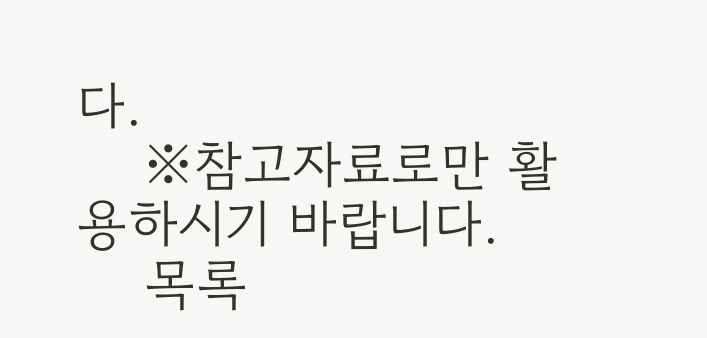다.
    ※참고자료로만 활용하시기 바랍니다.
    목록